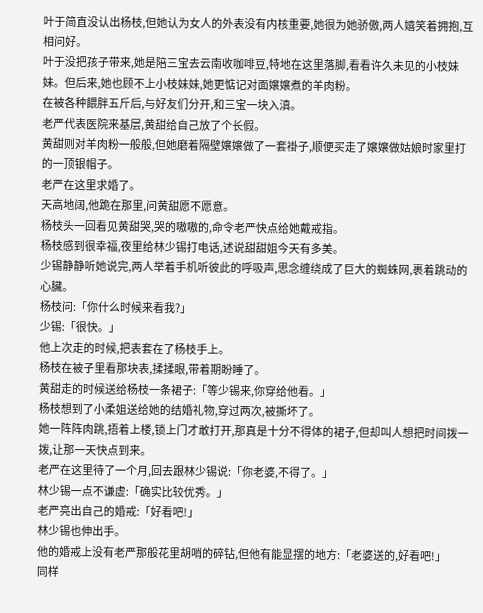叶于简直没认出杨枝,但她认为女人的外表没有内核重要,她很为她骄傲,两人嬉笑着拥抱,互相问好。
叶于没把孩子带来,她是陪三宝去云南收咖啡豆,特地在这里落脚,看看许久未见的小枝妹妹。但后来,她也顾不上小枝妹妹,她更惦记对面嬢嬢煮的羊肉粉。
在被各种餵胖五斤后,与好友们分开,和三宝一块入滇。
老严代表医院来基层,黄甜给自己放了个长假。
黄甜则对羊肉粉一般般,但她磨着隔壁嬢嬢做了一套褂子,顺便买走了嬢嬢做姑娘时家里打的一顶银帽子。
老严在这里求婚了。
天高地阔,他跪在那里,问黄甜愿不愿意。
杨枝头一回看见黄甜哭,哭的嗷嗷的,命令老严快点给她戴戒指。
杨枝感到很幸福,夜里给林少锡打电话,述说甜甜姐今天有多美。
少锡静静听她说完,两人举着手机听彼此的呼吸声,思念缠绕成了巨大的蜘蛛网,裹着跳动的心臟。
杨枝问:「你什么时候来看我?」
少锡:「很快。」
他上次走的时候,把表套在了杨枝手上。
杨枝在被子里看那块表,揉揉眼,带着期盼睡了。
黄甜走的时候送给杨枝一条裙子:「等少锡来,你穿给他看。」
杨枝想到了小柔姐送给她的结婚礼物,穿过两次,被撕坏了。
她一阵阵肉跳,捂着上楼,锁上门才敢打开,那真是十分不得体的裙子,但却叫人想把时间拨一拨,让那一天快点到来。
老严在这里待了一个月,回去跟林少锡说:「你老婆,不得了。」
林少锡一点不谦虚:「确实比较优秀。」
老严亮出自己的婚戒:「好看吧!」
林少锡也伸出手。
他的婚戒上没有老严那般花里胡哨的碎钻,但他有能显摆的地方:「老婆送的,好看吧!」
同样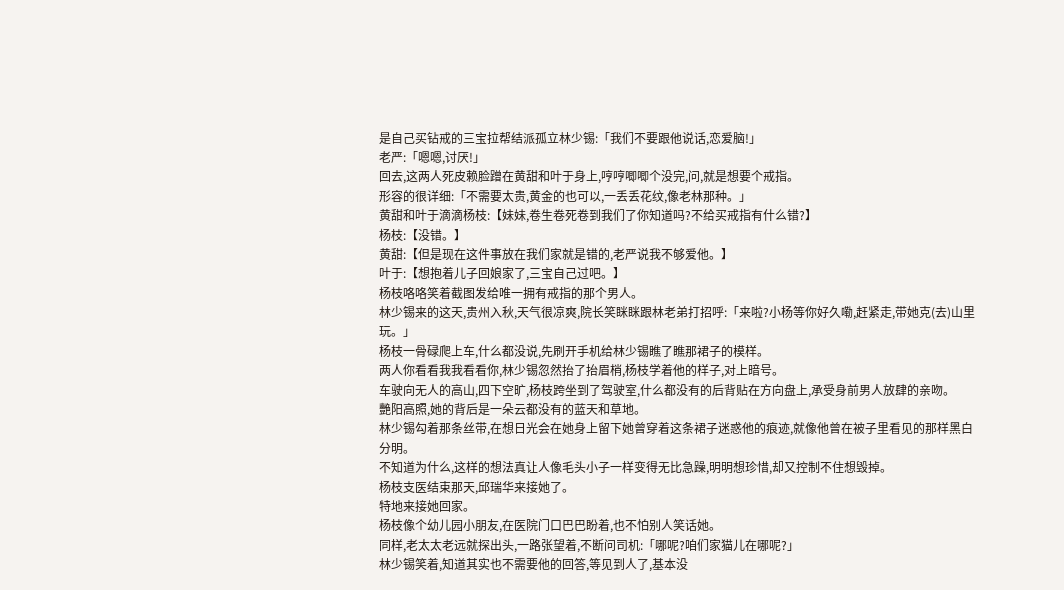是自己买钻戒的三宝拉帮结派孤立林少锡:「我们不要跟他说话,恋爱脑!」
老严:「嗯嗯,讨厌!」
回去,这两人死皮赖脸蹭在黄甜和叶于身上,哼哼唧唧个没完,问,就是想要个戒指。
形容的很详细:「不需要太贵,黄金的也可以,一丢丢花纹,像老林那种。」
黄甜和叶于滴滴杨枝:【妹妹,卷生卷死卷到我们了你知道吗?不给买戒指有什么错?】
杨枝:【没错。】
黄甜:【但是现在这件事放在我们家就是错的,老严说我不够爱他。】
叶于:【想抱着儿子回娘家了,三宝自己过吧。】
杨枝咯咯笑着截图发给唯一拥有戒指的那个男人。
林少锡来的这天,贵州入秋,天气很凉爽,院长笑眯眯跟林老弟打招呼:「来啦?小杨等你好久嘞,赶紧走,带她克(去)山里玩。」
杨枝一骨碌爬上车,什么都没说,先刷开手机给林少锡瞧了瞧那裙子的模样。
两人你看看我我看看你,林少锡忽然抬了抬眉梢,杨枝学着他的样子,对上暗号。
车驶向无人的高山,四下空旷,杨枝跨坐到了驾驶室,什么都没有的后背贴在方向盘上,承受身前男人放肆的亲吻。
艷阳高照,她的背后是一朵云都没有的蓝天和草地。
林少锡勾着那条丝带,在想日光会在她身上留下她曾穿着这条裙子迷惑他的痕迹,就像他曾在被子里看见的那样黑白分明。
不知道为什么,这样的想法真让人像毛头小子一样变得无比急躁,明明想珍惜,却又控制不住想毁掉。
杨枝支医结束那天,邱瑞华来接她了。
特地来接她回家。
杨枝像个幼儿园小朋友,在医院门口巴巴盼着,也不怕别人笑话她。
同样,老太太老远就探出头,一路张望着,不断问司机:「哪呢?咱们家猫儿在哪呢?」
林少锡笑着,知道其实也不需要他的回答,等见到人了,基本没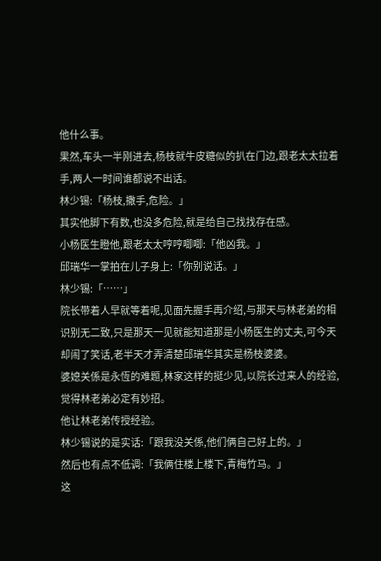他什么事。
果然,车头一半刚进去,杨枝就牛皮糖似的扒在门边,跟老太太拉着手,两人一时间谁都说不出话。
林少锡:「杨枝,撒手,危险。」
其实他脚下有数,也没多危险,就是给自己找找存在感。
小杨医生瞪他,跟老太太哼哼唧唧:「他凶我。」
邱瑞华一掌拍在儿子身上:「你别说话。」
林少锡:「……」
院长带着人早就等着呢,见面先握手再介绍,与那天与林老弟的相识别无二致,只是那天一见就能知道那是小杨医生的丈夫,可今天却闹了笑话,老半天才弄清楚邱瑞华其实是杨枝婆婆。
婆媳关係是永恆的难题,林家这样的挺少见,以院长过来人的经验,觉得林老弟必定有妙招。
他让林老弟传授经验。
林少锡说的是实话:「跟我没关係,他们俩自己好上的。」
然后也有点不低调:「我俩住楼上楼下,青梅竹马。」
这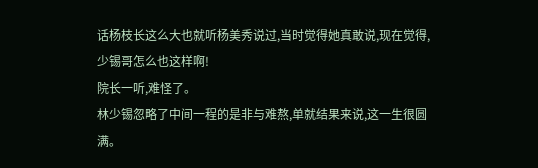话杨枝长这么大也就听杨美秀说过,当时觉得她真敢说,现在觉得,少锡哥怎么也这样啊!
院长一听,难怪了。
林少锡忽略了中间一程的是非与难熬,单就结果来说,这一生很圆满。